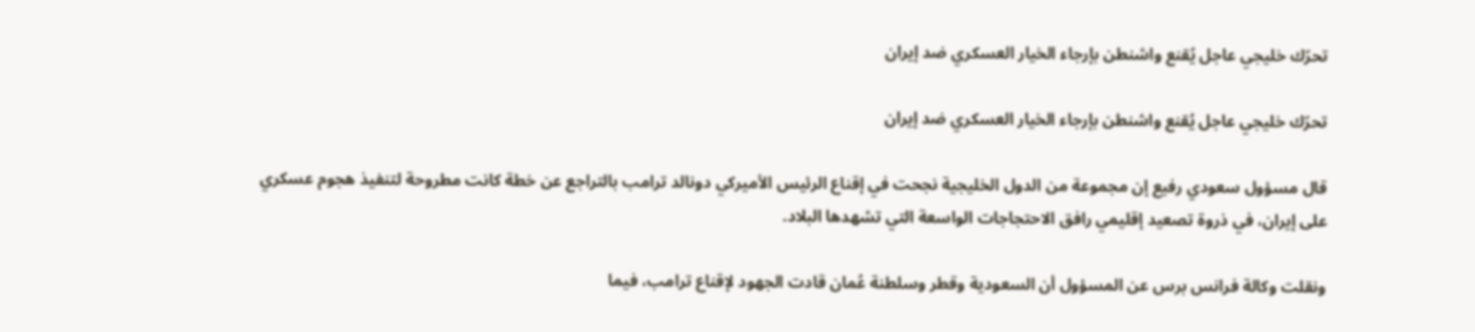تحرّك خليجي عاجل يُقنع واشنطن بإرجاء الخيار العسكري ضد إيران

تحرّك خليجي عاجل يُقنع واشنطن بإرجاء الخيار العسكري ضد إيران

قال مسؤول سعودي رفيع إن مجموعة من الدول الخليجية نجحت في إقناع الرئيس الأميركي دونالد ترامب بالتراجع عن خطة كانت مطروحة لتنفيذ هجوم عسكري على إيران، في ذروة تصعيد إقليمي رافق الاحتجاجات الواسعة التي تشهدها البلاد.

ونقلت وكالة فرانس برس عن المسؤول أن السعودية وقطر وسلطنة عُمان قادت الجهود لإقناع ترامب، فيما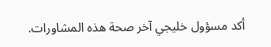أكد مسؤول خليجي آخر صحة هذه المشاورات.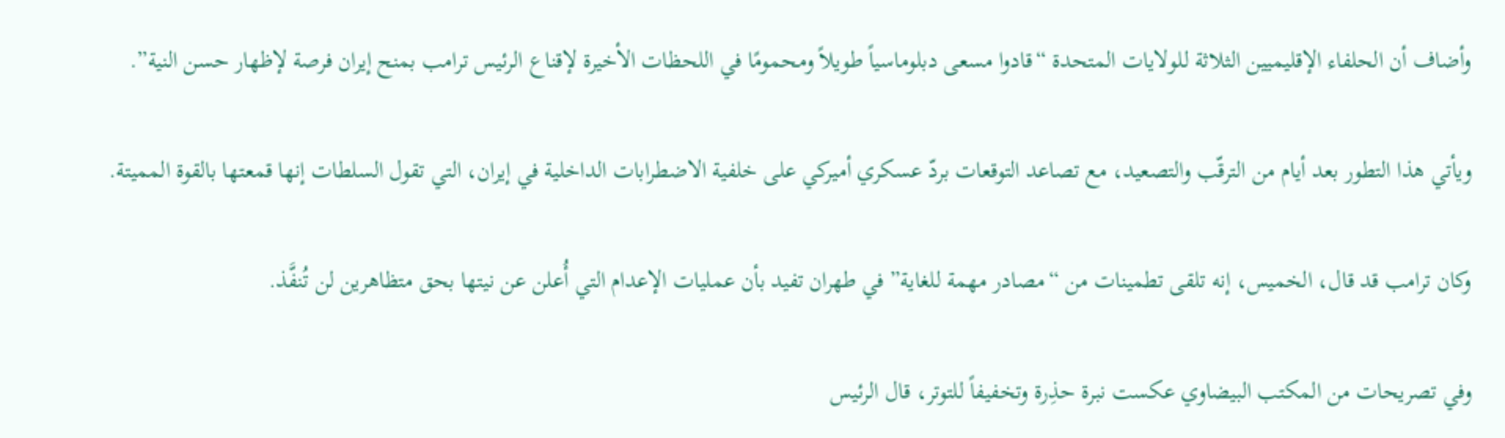وأضاف أن الحلفاء الإقليميين الثلاثة للولايات المتحدة “قادوا مسعى دبلوماسياً طويلاً ومحمومًا في اللحظات الأخيرة لإقناع الرئيس ترامب بمنح إيران فرصة لإظهار حسن النية”.

ويأتي هذا التطور بعد أيام من الترقّب والتصعيد، مع تصاعد التوقعات بردّ عسكري أميركي على خلفية الاضطرابات الداخلية في إيران، التي تقول السلطات إنها قمعتها بالقوة المميتة.

وكان ترامب قد قال، الخميس، إنه تلقى تطمينات من “مصادر مهمة للغاية” في طهران تفيد بأن عمليات الإعدام التي أُعلن عن نيتها بحق متظاهرين لن تُنفَّذ.

وفي تصريحات من المكتب البيضاوي عكست نبرة حذِرة وتخفيفاً للتوتر، قال الرئيس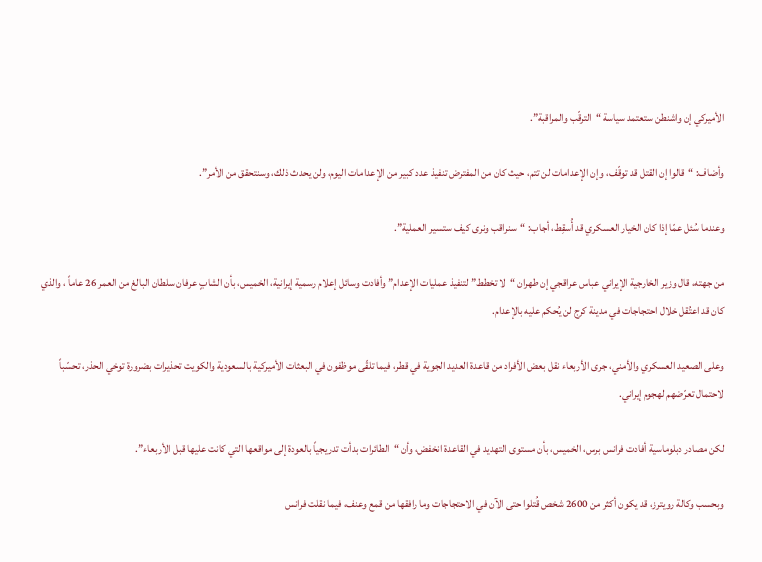الأميركي إن واشنطن ستعتمد سياسة “الترقّب والمراقبة”.

وأضاف: “قالوا إن القتل قد توقّف، وإن الإعدامات لن تتم، حيث كان من المفترض تنفيذ عدد كبير من الإعدامات اليوم، ولن يحدث ذلك، وسنتحقق من الأمر”.

وعندما سُئل عمّا إذا كان الخيار العسكري قد أُسقِط، أجاب: “سنراقب ونرى كيف ستسير العملية”.

من جهته، قال وزير الخارجية الإيراني عباس عراقجي إن طهران “لا تخطط” لتنفيذ عمليات الإعدام” وأفادت وسائل إعلام رسمية إيرانية، الخميس، بأن الشابٍ عرفان سلطان البالغ من العمر 26 عاماً ، والذي كان قد اعتُقل خلال احتجاجات في مدينة كرج لن يُحكم عليه بالإعدام.

وعلى الصعيد العسكري والأمني، جرى الأربعاء نقل بعض الأفراد من قاعدة العديد الجوية في قطر، فيما تلقّى موظفون في البعثات الأميركية بالسعودية والكويت تحذيرات بضرورة توخي الحذر، تحسّباً لاحتمال تعرّضهم لهجوم إيراني.

لكن مصادر دبلوماسية أفادت فرانس برس، الخميس، بأن مستوى التهديد في القاعدة انخفض، وأن “الطائرات بدأت تدريجياً بالعودة إلى مواقعها التي كانت عليها قبل الأربعاء”.

وبحسب وكالة رويترز، قد يكون أكثر من 2600 شخص قُتلوا حتى الآن في الاحتجاجات وما رافقها من قمع وعنف، فيما نقلت فرانس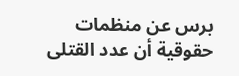برس عن منظمات حقوقية أن عدد القتلى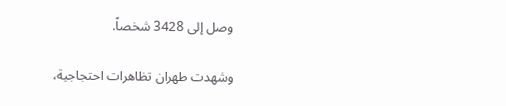وصل إلى 3428 شخصاً.

وشهدت طهران تظاهرات احتجاجية،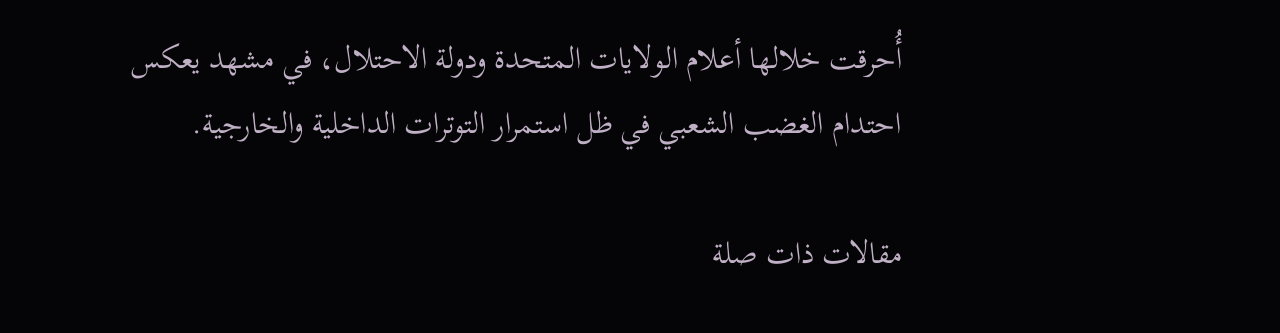أُحرقت خلالها أعلام الولايات المتحدة ودولة الاحتلال، في مشهد يعكس احتدام الغضب الشعبي في ظل استمرار التوترات الداخلية والخارجية.

مقالات ذات صلة